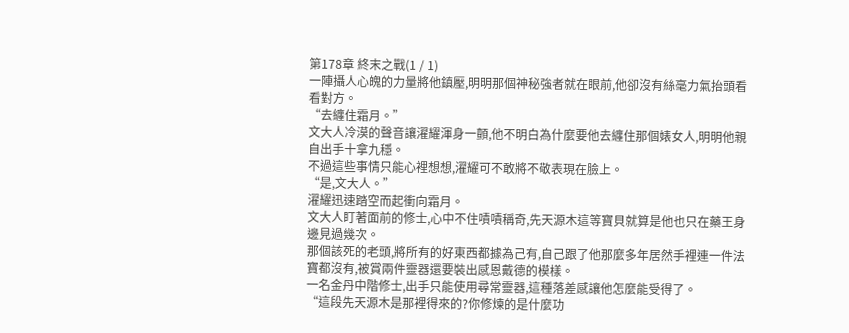第178章 終末之戰(1 / 1)
一陣攝人心魄的力量將他鎮壓,明明那個神秘強者就在眼前,他卻沒有絲毫力氣抬頭看看對方。
“去纏住霜月。”
文大人冷漠的聲音讓濯耀渾身一顫,他不明白為什麼要他去纏住那個婊女人,明明他親自出手十拿九穩。
不過這些事情只能心裡想想,濯耀可不敢將不敬表現在臉上。
“是,文大人。”
濯耀迅速踏空而起衝向霜月。
文大人盯著面前的修士,心中不住嘖嘖稱奇,先天源木這等寶貝就算是他也只在藥王身邊見過幾次。
那個該死的老頭,將所有的好東西都據為己有,自己跟了他那麼多年居然手裡連一件法寶都沒有,被賞兩件靈器還要裝出感恩戴德的模樣。
一名金丹中階修士,出手只能使用尋常靈器,這種落差感讓他怎麼能受得了。
“這段先天源木是那裡得來的?你修煉的是什麼功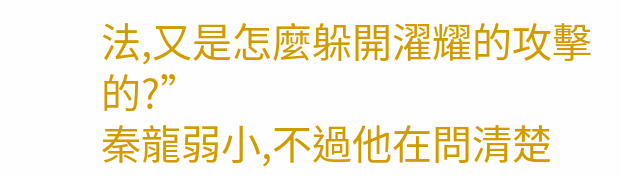法,又是怎麼躲開濯耀的攻擊的?”
秦龍弱小,不過他在問清楚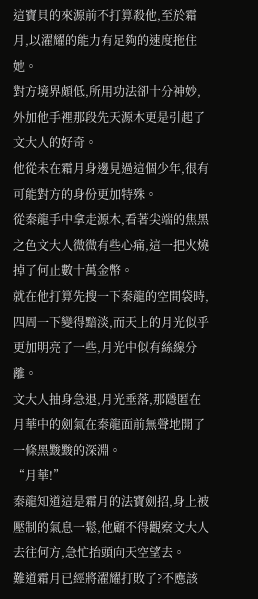這寶貝的來源前不打算殺他,至於霜月,以濯耀的能力有足夠的速度拖住她。
對方境界頗低,所用功法卻十分神妙,外加他手裡那段先天源木更是引起了文大人的好奇。
他從未在霜月身邊見過這個少年,很有可能對方的身份更加特殊。
從秦龍手中拿走源木,看著尖端的焦黑之色文大人微微有些心痛,這一把火燒掉了何止數十萬金幣。
就在他打算先搜一下秦龍的空間袋時,四周一下變得黯淡,而天上的月光似乎更加明亮了一些,月光中似有絲線分離。
文大人抽身急退,月光垂落,那隱匿在月華中的劍氣在秦龍面前無聲地開了一條黑黢黢的深淵。
“月華!”
秦龍知道這是霜月的法寶劍招,身上被壓制的氣息一鬆,他顧不得觀察文大人去往何方,急忙抬頭向天空望去。
難道霜月已經將濯耀打敗了?不應該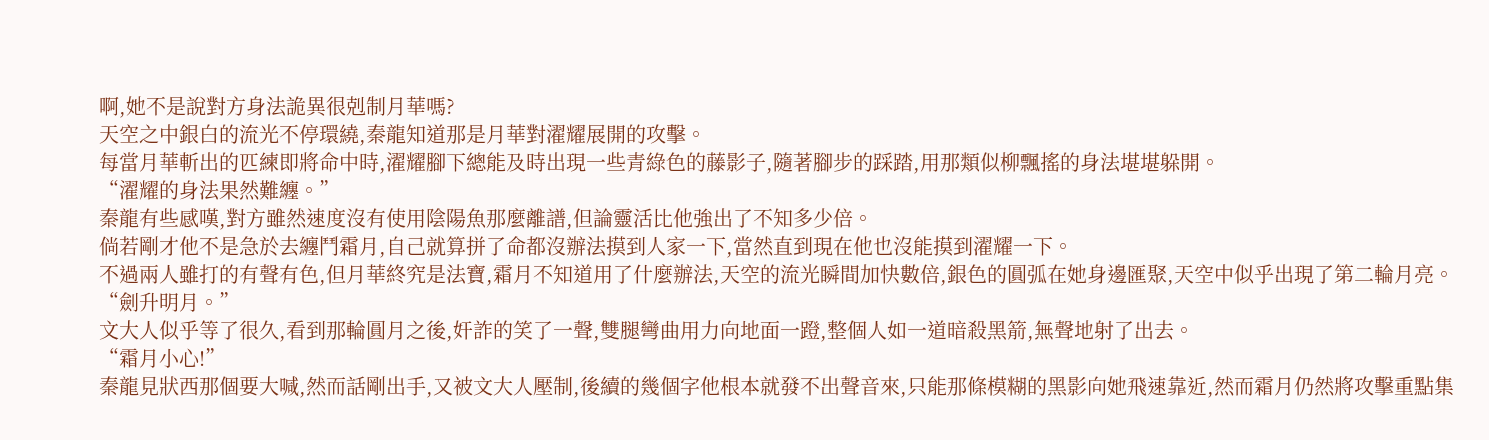啊,她不是說對方身法詭異很剋制月華嗎?
天空之中銀白的流光不停環繞,秦龍知道那是月華對濯耀展開的攻擊。
每當月華斬出的匹練即將命中時,濯耀腳下總能及時出現一些青綠色的藤影子,隨著腳步的踩踏,用那類似柳飄搖的身法堪堪躲開。
“濯耀的身法果然難纏。”
秦龍有些感嘆,對方雖然速度沒有使用陰陽魚那麼離譜,但論靈活比他強出了不知多少倍。
倘若剛才他不是急於去纏鬥霜月,自己就算拼了命都沒辦法摸到人家一下,當然直到現在他也沒能摸到濯耀一下。
不過兩人雖打的有聲有色,但月華終究是法寶,霜月不知道用了什麼辦法,天空的流光瞬間加快數倍,銀色的圓弧在她身邊匯聚,天空中似乎出現了第二輪月亮。
“劍升明月。”
文大人似乎等了很久,看到那輪圓月之後,奸詐的笑了一聲,雙腿彎曲用力向地面一蹬,整個人如一道暗殺黑箭,無聲地射了出去。
“霜月小心!”
秦龍見狀西那個要大喊,然而話剛出手,又被文大人壓制,後續的幾個字他根本就發不出聲音來,只能那條模糊的黑影向她飛速靠近,然而霜月仍然將攻擊重點集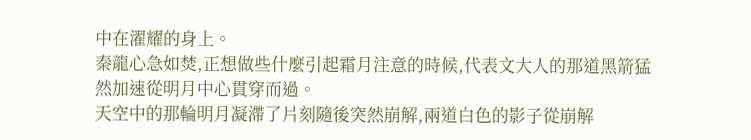中在濯耀的身上。
秦龍心急如焚,正想做些什麼引起霜月注意的時候,代表文大人的那道黑箭猛然加速從明月中心貫穿而過。
天空中的那輪明月凝滯了片刻隨後突然崩解,兩道白色的影子從崩解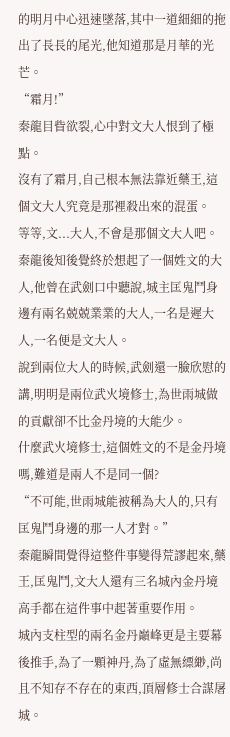的明月中心迅速墜落,其中一道細細的拖出了長長的尾光,他知道那是月華的光芒。
“霜月!”
秦龍目眥欲裂,心中對文大人恨到了極點。
沒有了霜月,自己根本無法靠近藥王,這個文大人究竟是那裡殺出來的混蛋。
等等,文...大人,不會是那個文大人吧。
秦龍後知後覺終於想起了一個姓文的大人,他曾在武劍口中聽說,城主匡鬼鬥身邊有兩名兢兢業業的大人,一名是遲大人,一名便是文大人。
說到兩位大人的時候,武劍還一臉欣慰的講,明明是兩位武火境修士,為世雨城做的貢獻卻不比金丹境的大能少。
什麼武火境修士,這個姓文的不是金丹境嗎,難道是兩人不是同一個?
“不可能,世雨城能被稱為大人的,只有匡鬼鬥身邊的那一人才對。”
秦龍瞬間覺得這整件事變得荒謬起來,藥王,匡鬼鬥,文大人還有三名城內金丹境高手都在這件事中起著重要作用。
城內支柱型的兩名金丹巔峰更是主要幕後推手,為了一顆神丹,為了虛無縹緲,尚且不知存不存在的東西,頂層修士合謀屠城。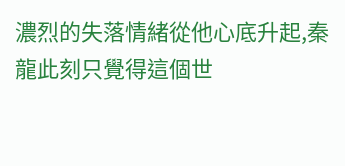濃烈的失落情緒從他心底升起,秦龍此刻只覺得這個世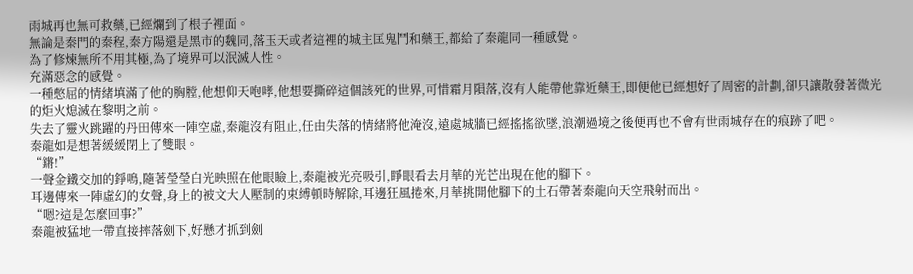雨城再也無可救藥,已經爛到了根子裡面。
無論是秦門的秦程,秦方陽還是黑市的魏同,落玉天或者這裡的城主匡鬼鬥和藥王,都給了秦龍同一種感覺。
為了修煉無所不用其極,為了境界可以泯滅人性。
充滿惡念的感覺。
一種憋屈的情緒填滿了他的胸膛,他想仰天咆哮,他想要撕碎這個該死的世界,可惜霜月隕落,沒有人能帶他靠近藥王,即便他已經想好了周密的計劃,卻只讓散發著微光的炬火熄滅在黎明之前。
失去了靈火跳躍的丹田傳來一陣空虛,秦龍沒有阻止,任由失落的情緒將他淹沒,遠處城牆已經搖搖欲墜,浪潮過境之後便再也不會有世雨城存在的痕跡了吧。
秦龍如是想著緩緩閉上了雙眼。
“鏘!”
一聲金鐵交加的錚鳴,隨著瑩瑩白光映照在他眼瞼上,秦龍被光亮吸引,睜眼看去月華的光芒出現在他的腳下。
耳邊傳來一陣虛幻的女聲,身上的被文大人壓制的束縛頓時解除,耳邊狂風捲來,月華挑開他腳下的土石帶著秦龍向天空飛射而出。
“嗯?這是怎麼回事?”
秦龍被猛地一帶直接摔落劍下,好懸才抓到劍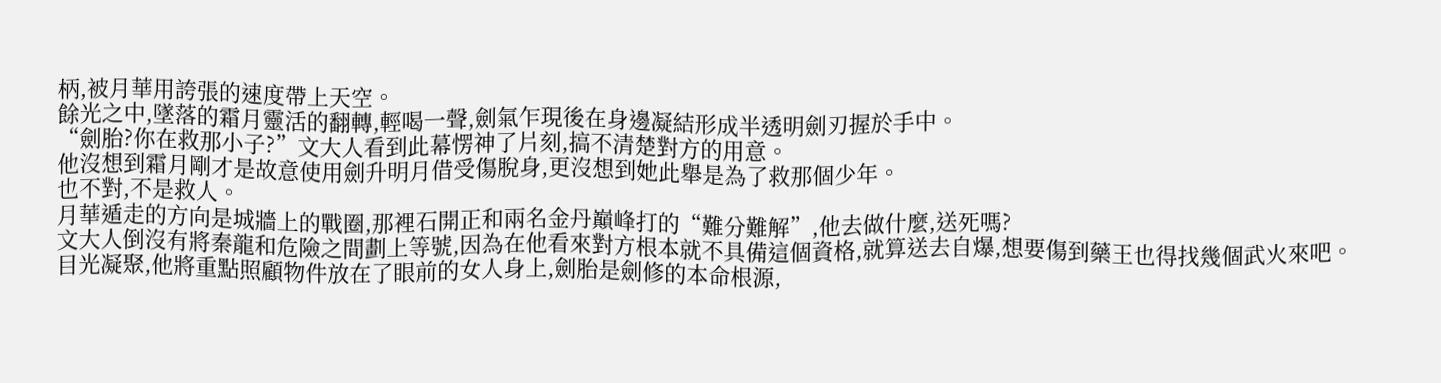柄,被月華用誇張的速度帶上天空。
餘光之中,墜落的霜月靈活的翻轉,輕喝一聲,劍氣乍現後在身邊凝結形成半透明劍刃握於手中。
“劍胎?你在救那小子?”文大人看到此幕愣神了片刻,搞不清楚對方的用意。
他沒想到霜月剛才是故意使用劍升明月借受傷脫身,更沒想到她此舉是為了救那個少年。
也不對,不是救人。
月華遁走的方向是城牆上的戰圈,那裡石開正和兩名金丹巔峰打的“難分難解”,他去做什麼,送死嗎?
文大人倒沒有將秦龍和危險之間劃上等號,因為在他看來對方根本就不具備這個資格,就算送去自爆,想要傷到藥王也得找幾個武火來吧。
目光凝聚,他將重點照顧物件放在了眼前的女人身上,劍胎是劍修的本命根源,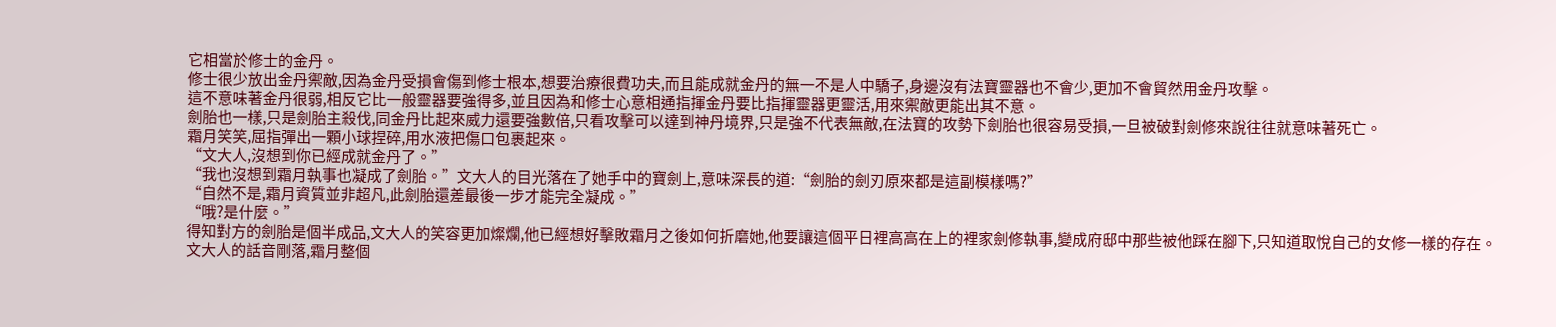它相當於修士的金丹。
修士很少放出金丹禦敵,因為金丹受損會傷到修士根本,想要治療很費功夫,而且能成就金丹的無一不是人中驕子,身邊沒有法寶靈器也不會少,更加不會貿然用金丹攻擊。
這不意味著金丹很弱,相反它比一般靈器要強得多,並且因為和修士心意相通指揮金丹要比指揮靈器更靈活,用來禦敵更能出其不意。
劍胎也一樣,只是劍胎主殺伐,同金丹比起來威力還要強數倍,只看攻擊可以達到神丹境界,只是強不代表無敵,在法寶的攻勢下劍胎也很容易受損,一旦被破對劍修來說往往就意味著死亡。
霜月笑笑,屈指彈出一顆小球捏碎,用水液把傷口包裹起來。
“文大人,沒想到你已經成就金丹了。”
“我也沒想到霜月執事也凝成了劍胎。”文大人的目光落在了她手中的寶劍上,意味深長的道:“劍胎的劍刃原來都是這副模樣嗎?”
“自然不是,霜月資質並非超凡,此劍胎還差最後一步才能完全凝成。”
“哦?是什麼。”
得知對方的劍胎是個半成品,文大人的笑容更加燦爛,他已經想好擊敗霜月之後如何折磨她,他要讓這個平日裡高高在上的裡家劍修執事,變成府邸中那些被他踩在腳下,只知道取悅自己的女修一樣的存在。
文大人的話音剛落,霜月整個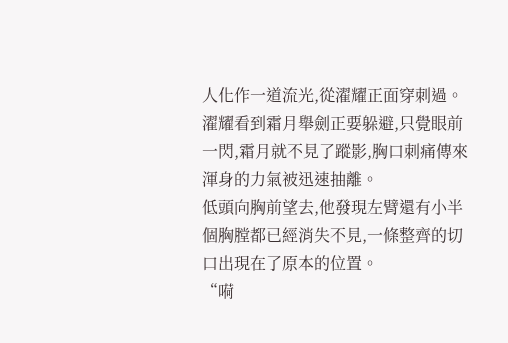人化作一道流光,從濯耀正面穿刺過。
濯耀看到霜月舉劍正要躲避,只覺眼前一閃,霜月就不見了蹤影,胸口刺痛傳來渾身的力氣被迅速抽離。
低頭向胸前望去,他發現左臂還有小半個胸膛都已經消失不見,一條整齊的切口出現在了原本的位置。
“嗬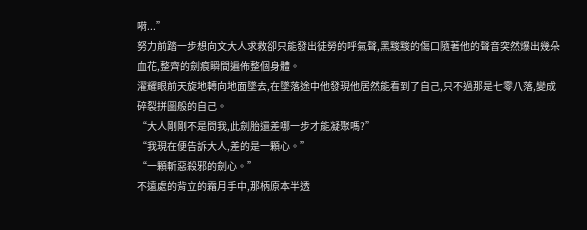嗬...”
努力前踏一步想向文大人求救卻只能發出徒勞的呼氣聲,黑黢黢的傷口隨著他的聲音突然爆出幾朵血花,整齊的劍痕瞬間遍佈整個身體。
濯耀眼前天旋地轉向地面墜去,在墜落途中他發現他居然能看到了自己,只不過那是七零八落,變成碎裂拼圖般的自己。
“大人剛剛不是問我,此劍胎還差哪一步才能凝聚嗎?”
“我現在便告訴大人,差的是一顆心。”
“一顆斬惡殺邪的劍心。”
不遠處的背立的霜月手中,那柄原本半透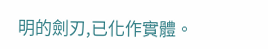明的劍刃,已化作實體。